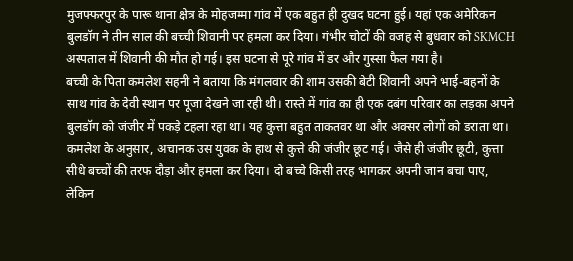मुजफ्फरपुर के पारू थाना क्षेत्र के मोहजम्मा गांव में एक बहुत ही दुखद घटना हुई। यहां एक अमेरिकन बुलडॉग ने तीन साल की बच्ची शिवानी पर हमला कर दिया। गंभीर चोटों की वजह से बुधवार को SKMCH अस्पताल में शिवानी की मौत हो गई। इस घटना से पूरे गांव में डर और गुस्सा फैल गया है।
बच्ची के पिता कमलेश सहनी ने बताया कि मंगलवार की शाम उसकी बेटी शिवानी अपने भाई-बहनों के साथ गांव के देवी स्थान पर पूजा देखने जा रही थी। रास्ते में गांव का ही एक दबंग परिवार का लड़का अपने बुलडॉग को जंजीर में पकड़े टहला रहा था। यह कुत्ता बहुत ताकतवर था और अक्सर लोगों को डराता था।
कमलेश के अनुसार, अचानक उस युवक के हाथ से कुत्ते की जंजीर छूट गई। जैसे ही जंजीर छूटी, कुत्ता सीधे बच्चों की तरफ दौड़ा और हमला कर दिया। दो बच्चे किसी तरह भागकर अपनी जान बचा पाए, लेकिन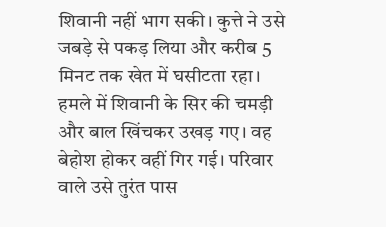शिवानी नहीं भाग सकी। कुत्ते ने उसे जबड़े से पकड़ लिया और करीब 5 मिनट तक खेत में घसीटता रहा।
हमले में शिवानी के सिर की चमड़ी और बाल खिंचकर उखड़ गए। वह बेहोश होकर वहीं गिर गई। परिवार वाले उसे तुरंत पास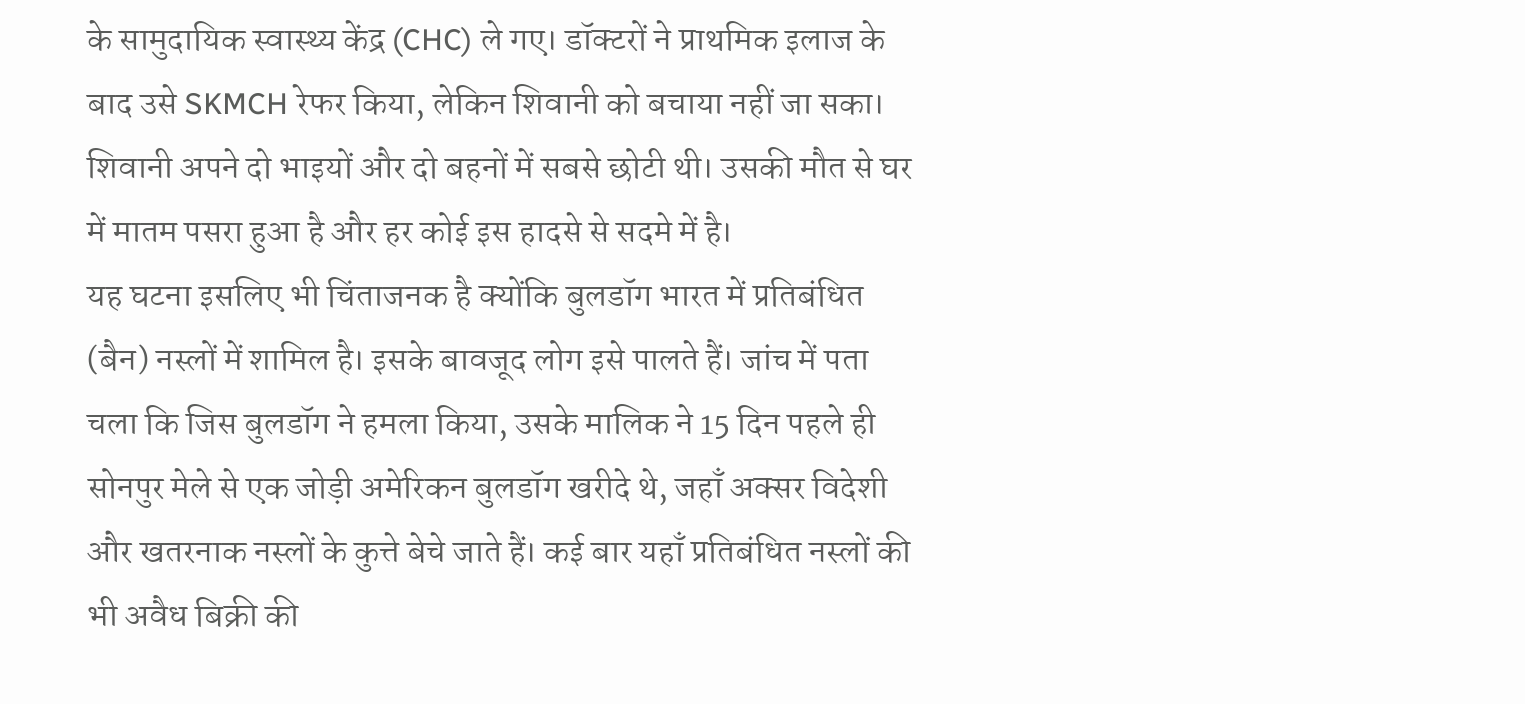के सामुदायिक स्वास्थ्य केंद्र (CHC) ले गए। डॉक्टरों ने प्राथमिक इलाज के बाद उसे SKMCH रेफर किया, लेकिन शिवानी को बचाया नहीं जा सका।
शिवानी अपने दो भाइयों और दो बहनों में सबसे छोटी थी। उसकी मौत से घर में मातम पसरा हुआ है और हर कोई इस हादसे से सदमे में है।
यह घटना इसलिए भी चिंताजनक है क्योंकि बुलडॉग भारत में प्रतिबंधित (बैन) नस्लों में शामिल है। इसके बावजूद लोग इसे पालते हैं। जांच में पता चला कि जिस बुलडॉग ने हमला किया, उसके मालिक ने 15 दिन पहले ही सोनपुर मेले से एक जोड़ी अमेरिकन बुलडॉग खरीदे थे, जहाँ अक्सर विदेशी और खतरनाक नस्लों के कुत्ते बेचे जाते हैं। कई बार यहाँ प्रतिबंधित नस्लों की भी अवैध बिक्री की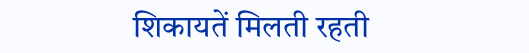शिकायतें मिलती रहती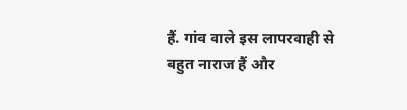हैं. गांव वाले इस लापरवाही से बहुत नाराज हैं और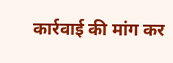कार्रवाई की मांग कर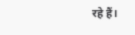रहे हैं।